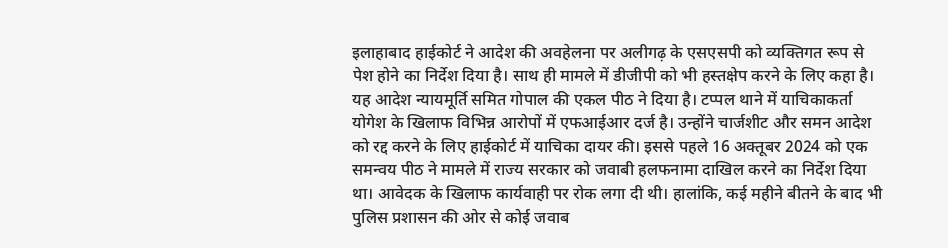इलाहाबाद हाईकोर्ट ने आदेश की अवहेलना पर अलीगढ़ के एसएसपी को व्यक्तिगत रूप से पेश होने का निर्देश दिया है। साथ ही मामले में डीजीपी को भी हस्तक्षेप करने के लिए कहा है। यह आदेश न्यायमूर्ति समित गोपाल की एकल पीठ ने दिया है। टप्पल थाने में याचिकाकर्ता योगेश के खिलाफ विभिन्न आरोपों में एफआईआर दर्ज है। उन्होंने चार्जशीट और समन आदेश को रद्द करने के लिए हाईकोर्ट में याचिका दायर की। इससे पहले 16 अक्तूबर 2024 को एक समन्वय पीठ ने मामले में राज्य सरकार को जवाबी हलफनामा दाखिल करने का निर्देश दिया था। आवेदक के खिलाफ कार्यवाही पर रोक लगा दी थी। हालांकि, कई महीने बीतने के बाद भी पुलिस प्रशासन की ओर से कोई जवाब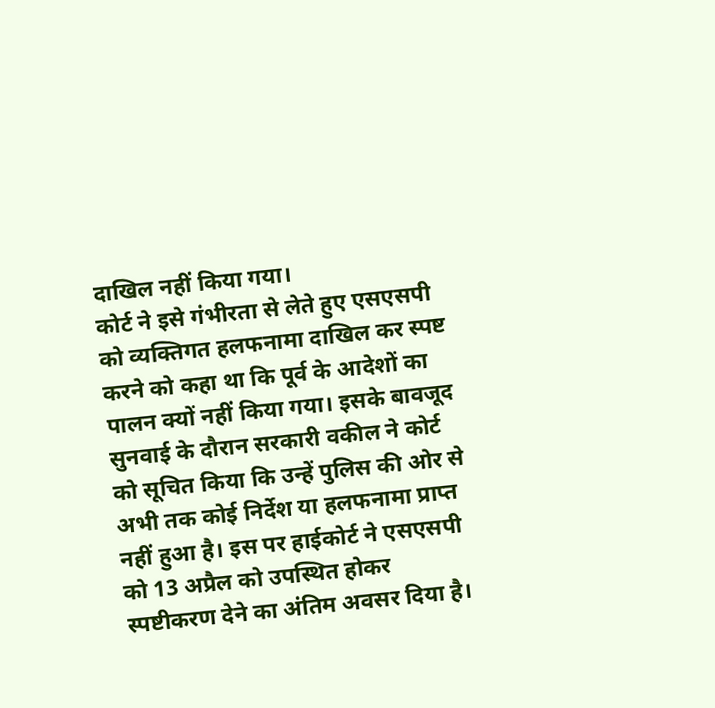दाखिल नहीं किया गया।
कोर्ट ने इसे गंभीरता से लेते हुए एसएसपी को व्यक्तिगत हलफनामा दाखिल कर स्पष्ट करने को कहा था कि पूर्व के आदेशों का पालन क्यों नहीं किया गया। इसके बावजूद सुनवाई के दौरान सरकारी वकील ने कोर्ट को सूचित किया कि उन्हें पुलिस की ओर से अभी तक कोई निर्देश या हलफनामा प्राप्त नहीं हुआ है। इस पर हाईकोर्ट ने एसएसपी को 13 अप्रैल को उपस्थित होकर स्पष्टीकरण देने का अंतिम अवसर दिया है।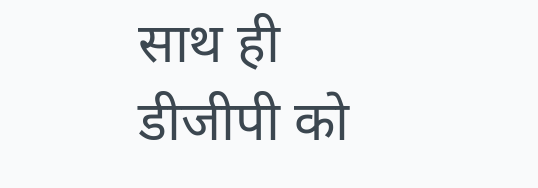साथ ही डीजीपी को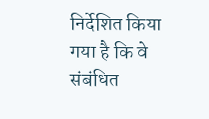निर्देशित किया गया है कि वे संबंधित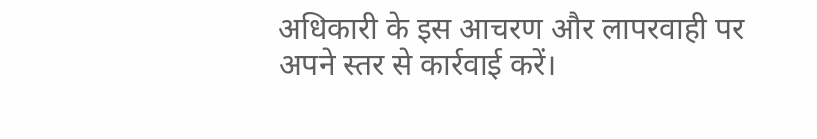अधिकारी के इस आचरण और लापरवाही पर अपने स्तर से कार्रवाई करें।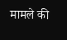मामले की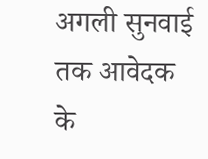अगली सुनवाई तक आवेदक के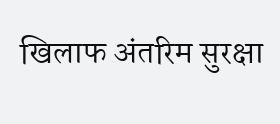खिलाफ अंतरिम सुरक्षा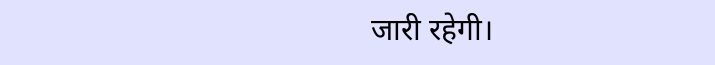जारी रहेगी।